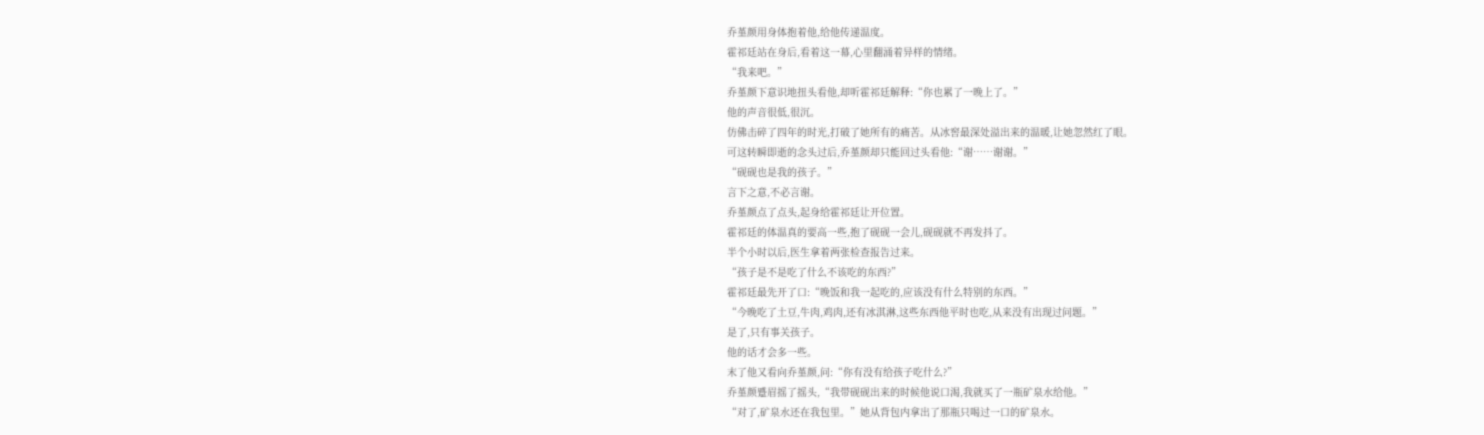乔堇颜用身体抱着他,给他传递温度。
霍祁廷站在身后,看着这一幕,心里翻涌着异样的情绪。
“我来吧。”
乔堇颜下意识地扭头看他,却听霍祁廷解释:“你也累了一晚上了。”
他的声音很低,很沉。
仿佛击碎了四年的时光,打破了她所有的痛苦。从冰窖最深处溢出来的温暖,让她忽然红了眼。
可这转瞬即逝的念头过后,乔堇颜却只能回过头看他:“谢……谢谢。”
“砚砚也是我的孩子。”
言下之意,不必言谢。
乔堇颜点了点头,起身给霍祁廷让开位置。
霍祁廷的体温真的要高一些,抱了砚砚一会儿,砚砚就不再发抖了。
半个小时以后,医生拿着两张检查报告过来。
“孩子是不是吃了什么不该吃的东西?”
霍祁廷最先开了口:“晚饭和我一起吃的,应该没有什么特别的东西。”
“今晚吃了土豆,牛肉,鸡肉,还有冰淇淋,这些东西他平时也吃,从来没有出现过问题。”
是了,只有事关孩子。
他的话才会多一些。
末了他又看向乔堇颜,问:“你有没有给孩子吃什么?”
乔堇颜蹙眉摇了摇头,“我带砚砚出来的时候他说口渴,我就买了一瓶矿泉水给他。”
“对了,矿泉水还在我包里。”她从背包内拿出了那瓶只喝过一口的矿泉水。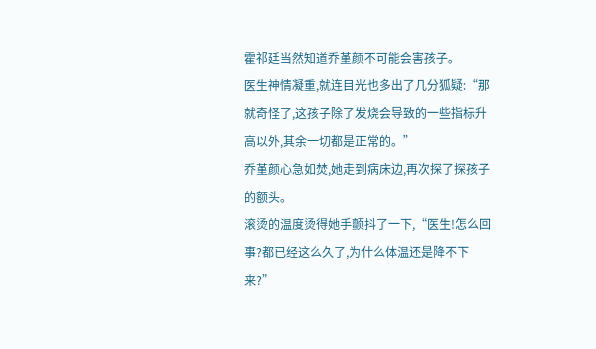霍祁廷当然知道乔堇颜不可能会害孩子。
医生神情凝重,就连目光也多出了几分狐疑:“那就奇怪了,这孩子除了发烧会导致的一些指标升高以外,其余一切都是正常的。”
乔堇颜心急如焚,她走到病床边,再次探了探孩子的额头。
滚烫的温度烫得她手颤抖了一下,“医生!怎么回事?都已经这么久了,为什么体温还是降不下来?”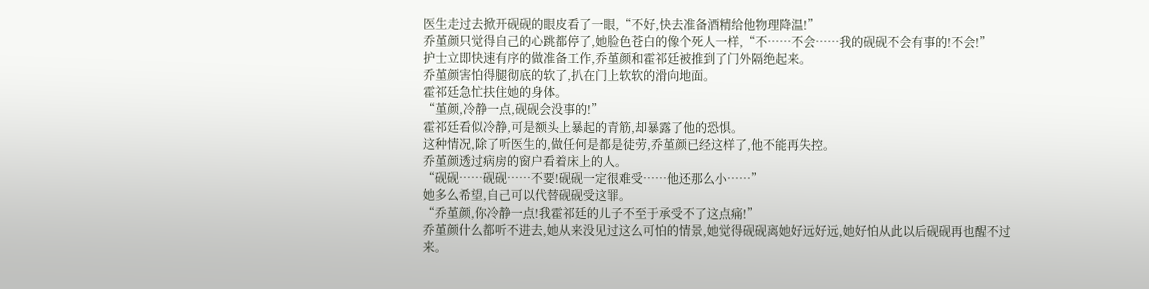医生走过去掀开砚砚的眼皮看了一眼,“不好,快去准备酒精给他物理降温!”
乔堇颜只觉得自己的心跳都停了,她脸色苍白的像个死人一样,“不……不会……我的砚砚不会有事的!不会!”
护士立即快速有序的做准备工作,乔堇颜和霍祁廷被推到了门外隔绝起来。
乔堇颜害怕得腿彻底的软了,扒在门上软软的滑向地面。
霍祁廷急忙扶住她的身体。
“堇颜,冷静一点,砚砚会没事的!”
霍祁廷看似冷静,可是额头上暴起的青筋,却暴露了他的恐惧。
这种情况,除了听医生的,做任何是都是徒劳,乔堇颜已经这样了,他不能再失控。
乔堇颜透过病房的窗户看着床上的人。
“砚砚……砚砚……不要!砚砚一定很难受……他还那么小……”
她多么希望,自己可以代替砚砚受这罪。
“乔堇颜,你冷静一点!我霍祁廷的儿子不至于承受不了这点痛!”
乔堇颜什么都听不进去,她从来没见过这么可怕的情景,她觉得砚砚离她好远好远,她好怕从此以后砚砚再也醒不过来。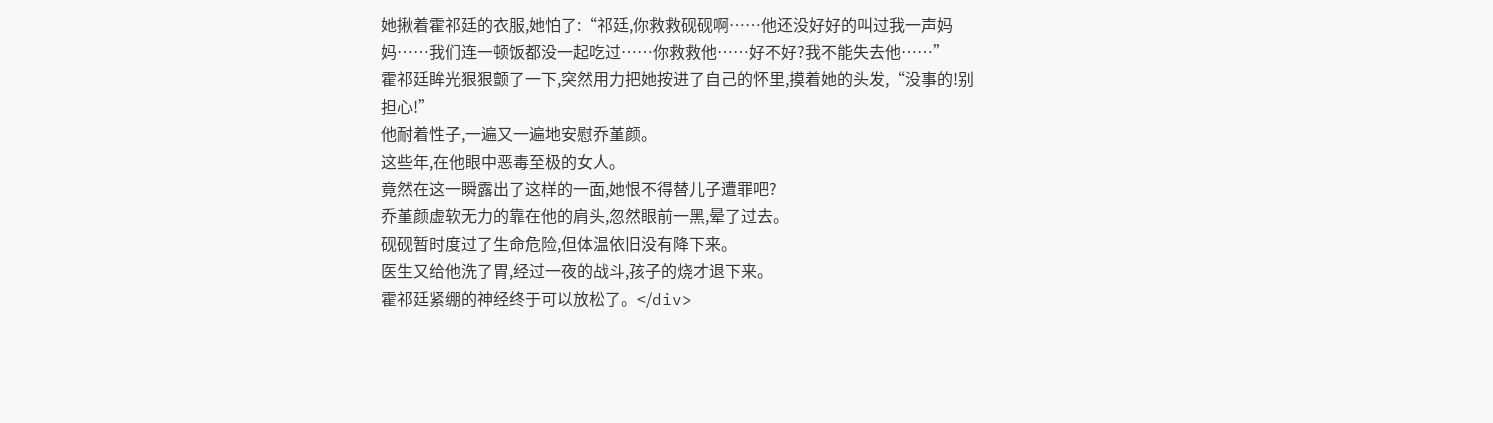她揪着霍祁廷的衣服,她怕了:“祁廷,你救救砚砚啊……他还没好好的叫过我一声妈妈……我们连一顿饭都没一起吃过……你救救他……好不好?我不能失去他……”
霍祁廷眸光狠狠颤了一下,突然用力把她按进了自己的怀里,摸着她的头发,“没事的!别担心!”
他耐着性子,一遍又一遍地安慰乔堇颜。
这些年,在他眼中恶毒至极的女人。
竟然在这一瞬露出了这样的一面,她恨不得替儿子遭罪吧?
乔堇颜虚软无力的靠在他的肩头,忽然眼前一黑,晕了过去。
砚砚暂时度过了生命危险,但体温依旧没有降下来。
医生又给他洗了胃,经过一夜的战斗,孩子的烧才退下来。
霍祁廷紧绷的神经终于可以放松了。</div>